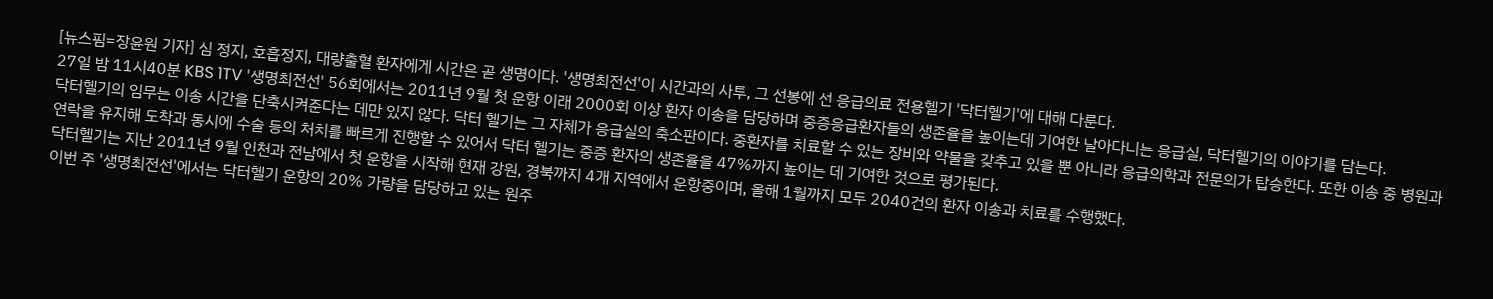[뉴스핌=장윤원 기자] 심 정지, 호흡정지, 대량출혈 환자에게 시간은 곧 생명이다. '생명최전선'이 시간과의 사투, 그 선봉에 선 응급의료 전용헬기 '닥터헬기'에 대해 다룬다.
27일 밤 11시40분 KBS 1TV '생명최전선' 56회에서는 2011년 9월 첫 운항 이래 2000회 이상 환자 이송을 담당하며 중증응급환자들의 생존율을 높이는데 기여한 날아다니는 응급실, 닥터헬기의 이야기를 담는다.
닥터헬기의 임무는 이송 시간을 단축시켜준다는 데만 있지 않다. 닥터 헬기는 그 자체가 응급실의 축소판이다. 중환자를 치료할 수 있는 장비와 약물을 갖추고 있을 뿐 아니라 응급의학과 전문의가 탑승한다. 또한 이송 중 병원과 연락을 유지해 도착과 동시에 수술 등의 처치를 빠르게 진행할 수 있어서 닥터 헬기는 중증 환자의 생존율을 47%까지 높이는 데 기여한 것으로 평가된다.
닥터헬기는 지난 2011년 9월 인천과 전남에서 첫 운항을 시작해 현재 강원, 경북까지 4개 지역에서 운항중이며, 올해 1월까지 모두 2040건의 환자 이송과 치료를 수행했다.
이번 주 '생명최전선'에서는 닥터헬기 운항의 20% 가량을 담당하고 있는 원주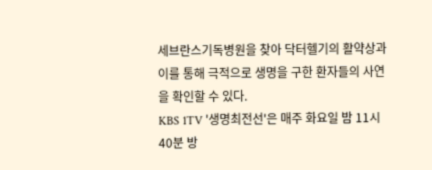세브란스기독병원을 찾아 닥터헬기의 활약상과 이를 통해 극적으로 생명을 구한 환자들의 사연을 확인할 수 있다.
KBS 1TV '생명최전선'은 매주 화요일 밤 11시40분 방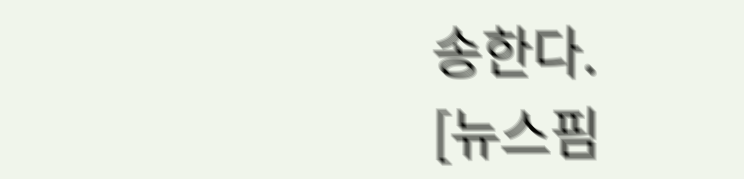송한다.
[뉴스핌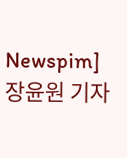Newspim] 장윤원 기자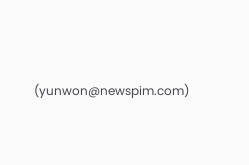(yunwon@newspim.com)